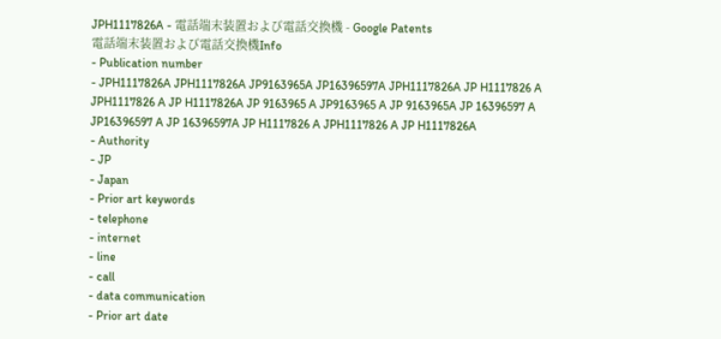JPH1117826A - 電話端末装置および電話交換機 - Google Patents
電話端末装置および電話交換機Info
- Publication number
- JPH1117826A JPH1117826A JP9163965A JP16396597A JPH1117826A JP H1117826 A JPH1117826 A JP H1117826A JP 9163965 A JP9163965 A JP 9163965A JP 16396597 A JP16396597 A JP 16396597A JP H1117826 A JPH1117826 A JP H1117826A
- Authority
- JP
- Japan
- Prior art keywords
- telephone
- internet
- line
- call
- data communication
- Prior art date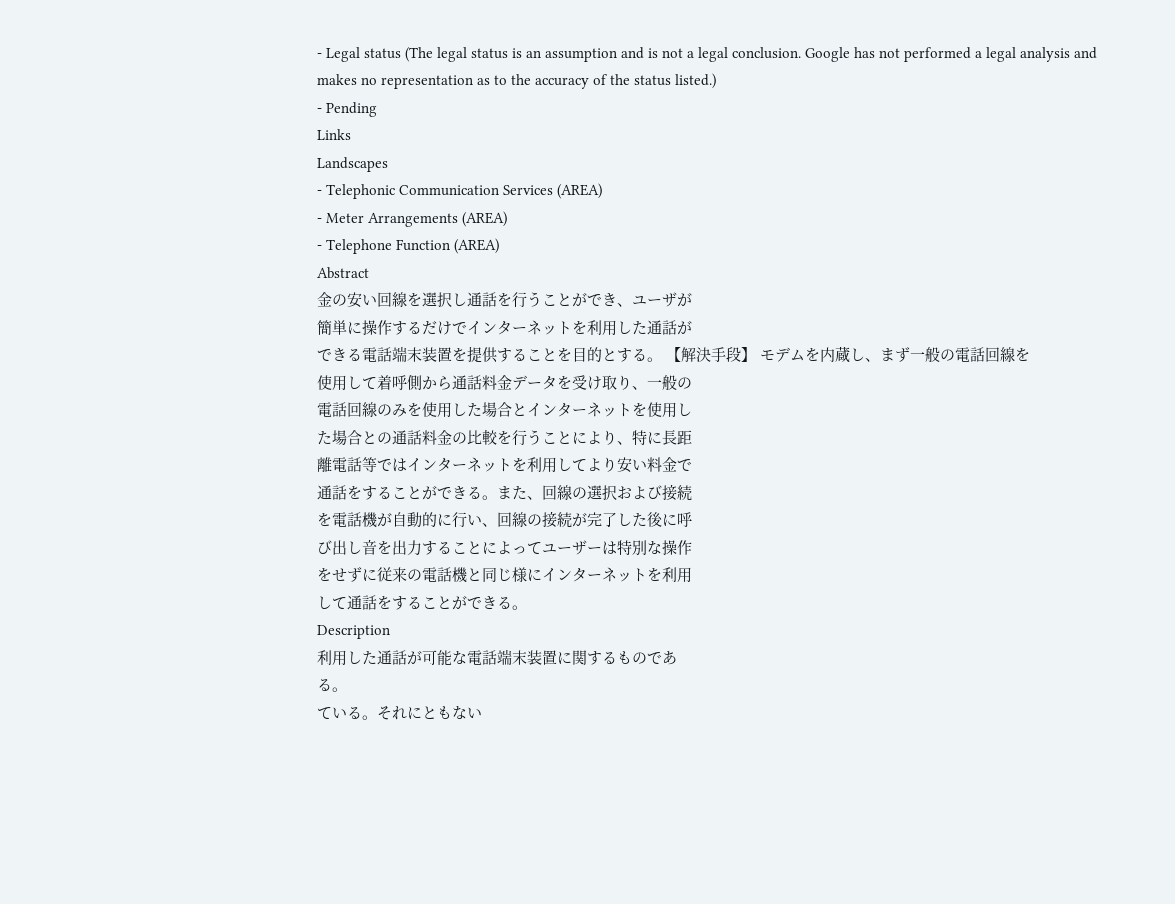- Legal status (The legal status is an assumption and is not a legal conclusion. Google has not performed a legal analysis and makes no representation as to the accuracy of the status listed.)
- Pending
Links
Landscapes
- Telephonic Communication Services (AREA)
- Meter Arrangements (AREA)
- Telephone Function (AREA)
Abstract
金の安い回線を選択し通話を行うことができ、ユーザが
簡単に操作するだけでインターネットを利用した通話が
できる電話端末装置を提供することを目的とする。 【解決手段】 モデムを内蔵し、まず一般の電話回線を
使用して着呼側から通話料金データを受け取り、一般の
電話回線のみを使用した場合とインターネットを使用し
た場合との通話料金の比較を行うことにより、特に長距
離電話等ではインターネットを利用してより安い料金で
通話をすることができる。また、回線の選択および接続
を電話機が自動的に行い、回線の接続が完了した後に呼
び出し音を出力することによってユーザーは特別な操作
をせずに従来の電話機と同じ様にインターネットを利用
して通話をすることができる。
Description
利用した通話が可能な電話端末装置に関するものであ
る。
ている。それにともない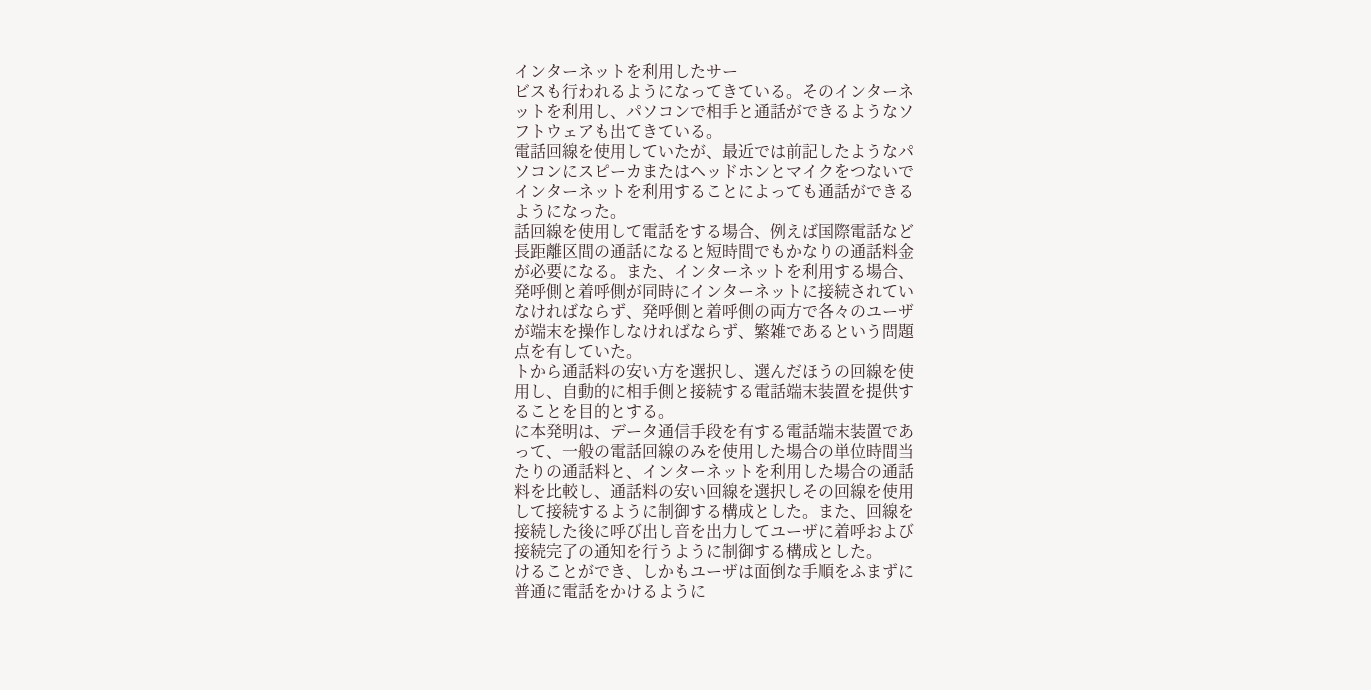インターネットを利用したサー
ビスも行われるようになってきている。そのインターネ
ットを利用し、パソコンで相手と通話ができるようなソ
フトウェアも出てきている。
電話回線を使用していたが、最近では前記したようなパ
ソコンにスピーカまたはヘッドホンとマイクをつないで
インターネットを利用することによっても通話ができる
ようになった。
話回線を使用して電話をする場合、例えば国際電話など
長距離区間の通話になると短時間でもかなりの通話料金
が必要になる。また、インターネットを利用する場合、
発呼側と着呼側が同時にインターネットに接続されてい
なければならず、発呼側と着呼側の両方で各々のユーザ
が端末を操作しなければならず、繁雑であるという問題
点を有していた。
トから通話料の安い方を選択し、選んだほうの回線を使
用し、自動的に相手側と接続する電話端末装置を提供す
ることを目的とする。
に本発明は、データ通信手段を有する電話端末装置であ
って、一般の電話回線のみを使用した場合の単位時間当
たりの通話料と、インターネットを利用した場合の通話
料を比較し、通話料の安い回線を選択しその回線を使用
して接続するように制御する構成とした。また、回線を
接続した後に呼び出し音を出力してユーザに着呼および
接続完了の通知を行うように制御する構成とした。
けることができ、しかもユーザは面倒な手順をふまずに
普通に電話をかけるように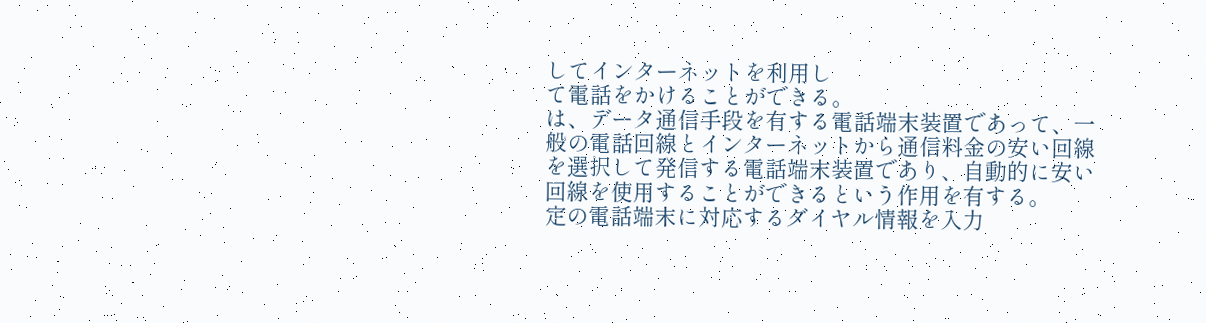してインターネットを利用し
て電話をかけることができる。
は、データ通信手段を有する電話端末装置であって、一
般の電話回線とインターネットから通信料金の安い回線
を選択して発信する電話端末装置であり、自動的に安い
回線を使用することができるという作用を有する。
定の電話端末に対応するダイヤル情報を入力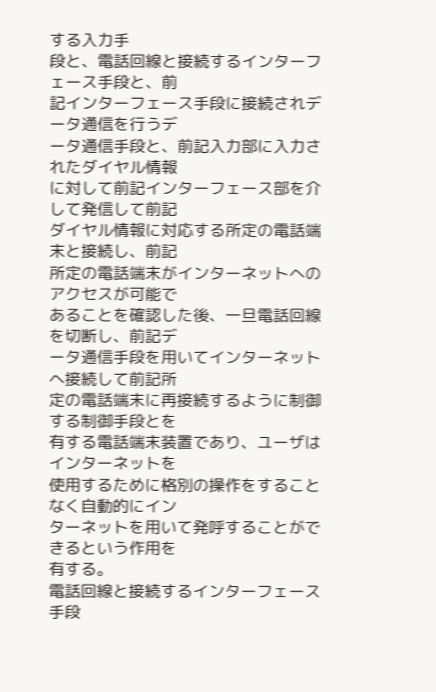する入力手
段と、電話回線と接続するインターフェース手段と、前
記インターフェース手段に接続されデータ通信を行うデ
ータ通信手段と、前記入力部に入力されたダイヤル情報
に対して前記インターフェース部を介して発信して前記
ダイヤル情報に対応する所定の電話端末と接続し、前記
所定の電話端末がインターネットへのアクセスが可能で
あることを確認した後、一旦電話回線を切断し、前記デ
ータ通信手段を用いてインターネットへ接続して前記所
定の電話端末に再接続するように制御する制御手段とを
有する電話端末装置であり、ユーザはインターネットを
使用するために格別の操作をすることなく自動的にイン
ターネットを用いて発呼することができるという作用を
有する。
電話回線と接続するインターフェース手段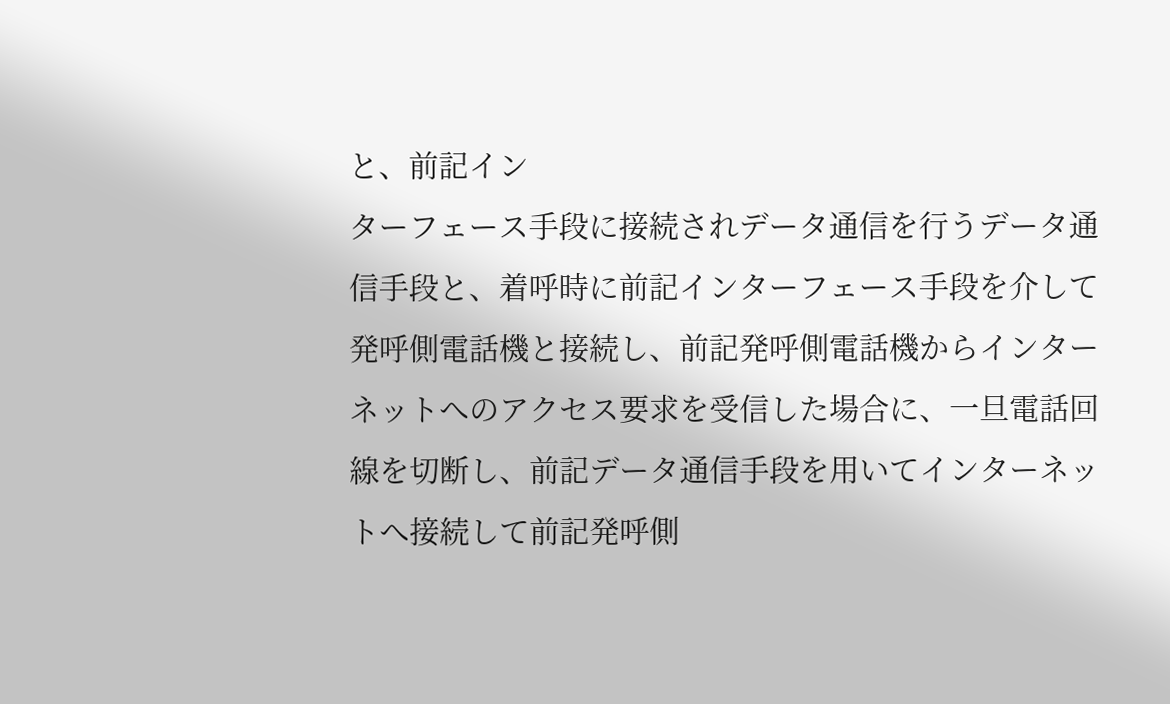と、前記イン
ターフェース手段に接続されデータ通信を行うデータ通
信手段と、着呼時に前記インターフェース手段を介して
発呼側電話機と接続し、前記発呼側電話機からインター
ネットへのアクセス要求を受信した場合に、一旦電話回
線を切断し、前記データ通信手段を用いてインターネッ
トへ接続して前記発呼側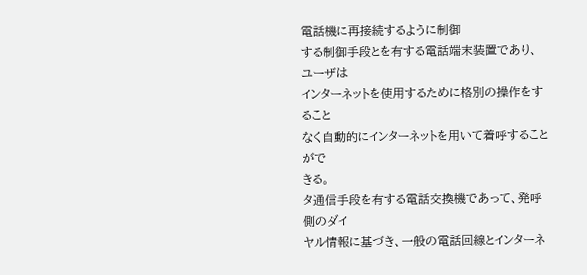電話機に再接続するように制御
する制御手段とを有する電話端末装置であり、ユーザは
インターネットを使用するために格別の操作をすること
なく自動的にインターネットを用いて着呼することがで
きる。
タ通信手段を有する電話交換機であって、発呼側のダイ
ヤル情報に基づき、一般の電話回線とインターネ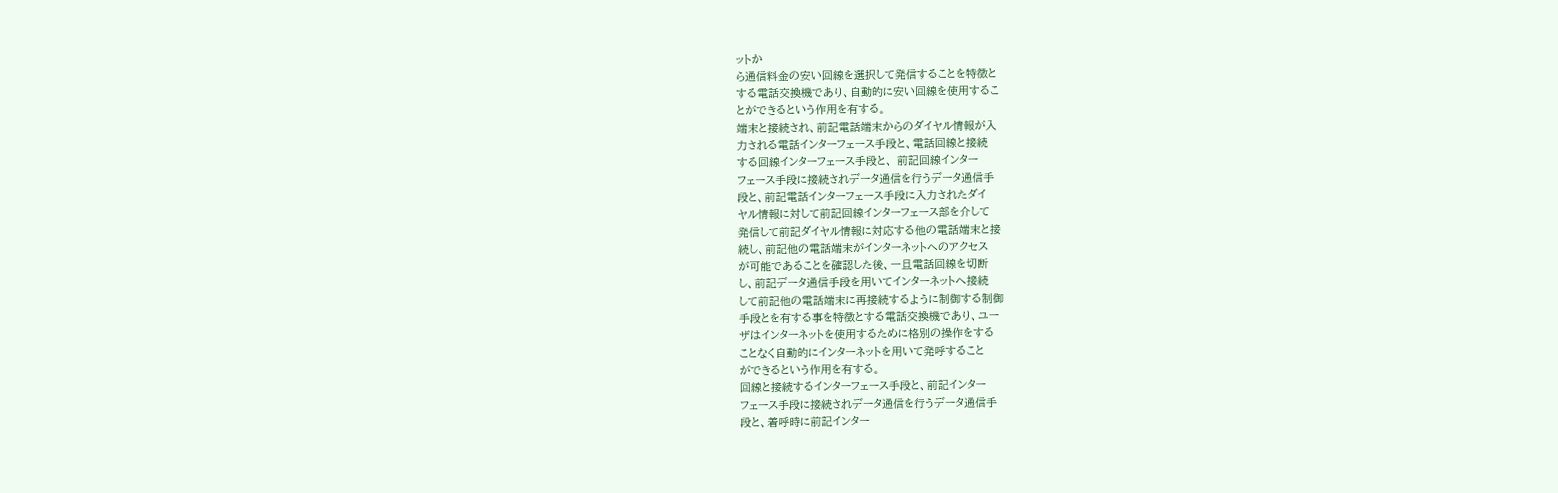ットか
ら通信料金の安い回線を選択して発信することを特徴と
する電話交換機であり、自動的に安い回線を使用するこ
とができるという作用を有する。
端末と接続され、前記電話端末からのダイヤル情報が入
力される電話インターフェース手段と、電話回線と接続
する回線インターフェース手段と、 前記回線インター
フェース手段に接続されデータ通信を行うデータ通信手
段と、前記電話インターフェース手段に入力されたダイ
ヤル情報に対して前記回線インターフェース部を介して
発信して前記ダイヤル情報に対応する他の電話端末と接
続し、前記他の電話端末がインターネットへのアクセス
が可能であることを確認した後、一旦電話回線を切断
し、前記データ通信手段を用いてインターネットへ接続
して前記他の電話端末に再接続するように制御する制御
手段とを有する事を特徴とする電話交換機であり、ユー
ザはインターネットを使用するために格別の操作をする
ことなく自動的にインターネットを用いて発呼すること
ができるという作用を有する。
回線と接続するインターフェース手段と、前記インター
フェース手段に接続されデータ通信を行うデータ通信手
段と、着呼時に前記インター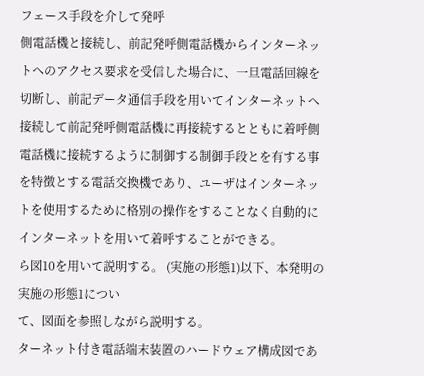フェース手段を介して発呼
側電話機と接続し、前記発呼側電話機からインターネッ
トへのアクセス要求を受信した場合に、一旦電話回線を
切断し、前記データ通信手段を用いてインターネットへ
接続して前記発呼側電話機に再接続するとともに着呼側
電話機に接続するように制御する制御手段とを有する事
を特徴とする電話交換機であり、ユーザはインターネッ
トを使用するために格別の操作をすることなく自動的に
インターネットを用いて着呼することができる。
ら図10を用いて説明する。 (実施の形態1)以下、本発明の実施の形態1につい
て、図面を参照しながら説明する。
ターネット付き電話端末装置のハードウェア構成図であ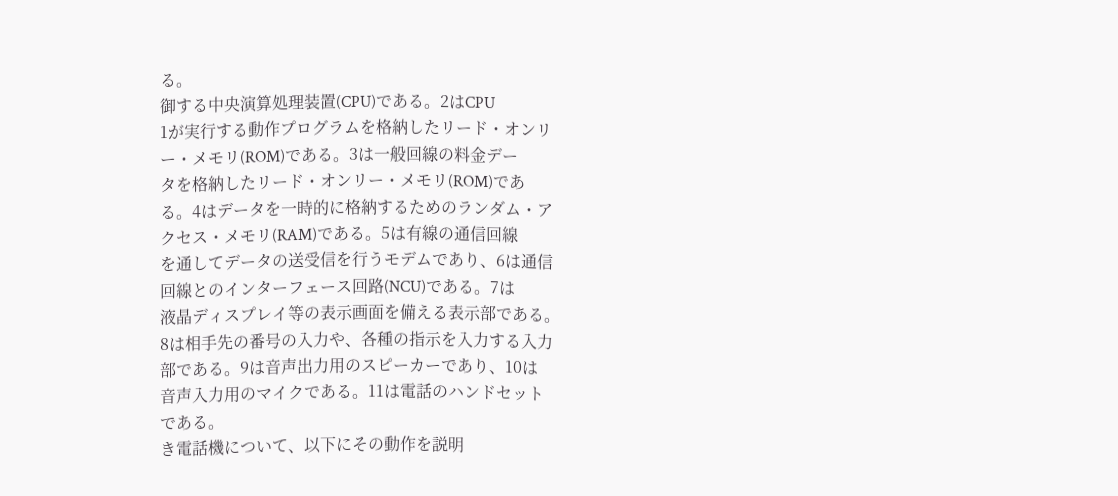る。
御する中央演算処理装置(CPU)である。2はCPU
1が実行する動作プログラムを格納したリード・オンリ
ー・メモリ(ROM)である。3は一般回線の料金デー
タを格納したリード・オンリー・メモリ(ROM)であ
る。4はデータを一時的に格納するためのランダム・ア
クセス・メモリ(RAM)である。5は有線の通信回線
を通してデータの送受信を行うモデムであり、6は通信
回線とのインターフェース回路(NCU)である。7は
液晶ディスプレイ等の表示画面を備える表示部である。
8は相手先の番号の入力や、各種の指示を入力する入力
部である。9は音声出力用のスピーカーであり、10は
音声入力用のマイクである。11は電話のハンドセット
である。
き電話機について、以下にその動作を説明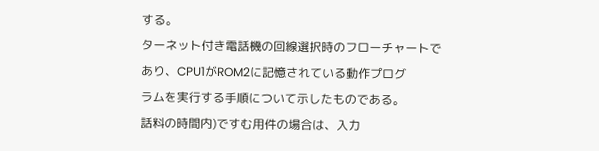する。
ターネット付き電話機の回線選択時のフローチャートで
あり、CPU1がROM2に記憶されている動作プログ
ラムを実行する手順について示したものである。
話料の時間内)ですむ用件の場合は、入力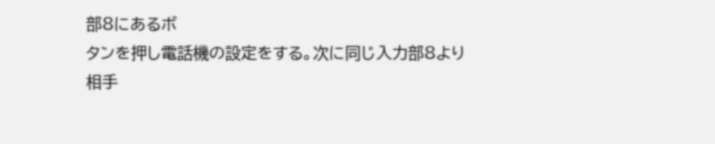部8にあるボ
タンを押し電話機の設定をする。次に同じ入力部8より
相手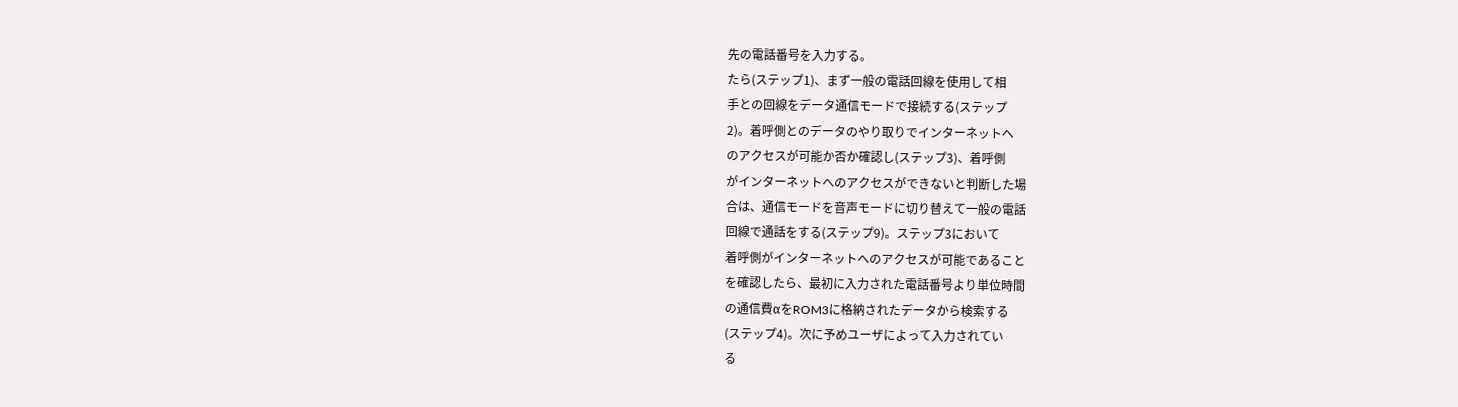先の電話番号を入力する。
たら(ステップ1)、まず一般の電話回線を使用して相
手との回線をデータ通信モードで接続する(ステップ
2)。着呼側とのデータのやり取りでインターネットへ
のアクセスが可能か否か確認し(ステップ3)、着呼側
がインターネットへのアクセスができないと判断した場
合は、通信モードを音声モードに切り替えて一般の電話
回線で通話をする(ステップ9)。ステップ3において
着呼側がインターネットへのアクセスが可能であること
を確認したら、最初に入力された電話番号より単位時間
の通信費αをROM3に格納されたデータから検索する
(ステップ4)。次に予めユーザによって入力されてい
る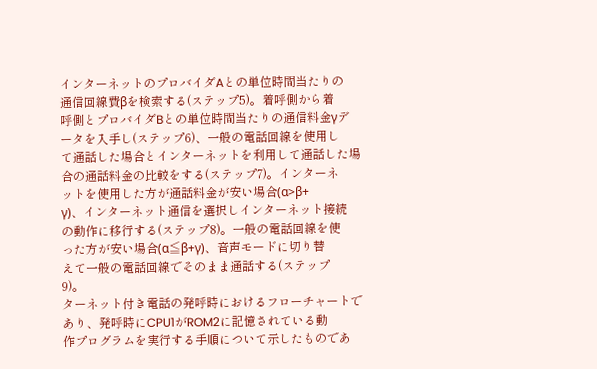インターネットのプロバイダAとの単位時間当たりの
通信回線費βを検索する(ステップ5)。着呼側から着
呼側とプロバイダBとの単位時間当たりの通信料金γデ
ータを入手し(ステップ6)、一般の電話回線を使用し
て通話した場合とインターネットを利用して通話した場
合の通話料金の比較をする(ステップ7)。インターネ
ットを使用した方が通話料金が安い場合(α>β+
γ)、インターネット通信を選択しインターネット接続
の動作に移行する(ステップ8)。一般の電話回線を使
った方が安い場合(α≦β+γ)、音声モードに切り替
えて一般の電話回線でそのまま通話する(ステップ
9)。
ターネット付き電話の発呼時におけるフローチャートで
あり、発呼時にCPU1がROM2に記憶されている動
作プログラムを実行する手順について示したものであ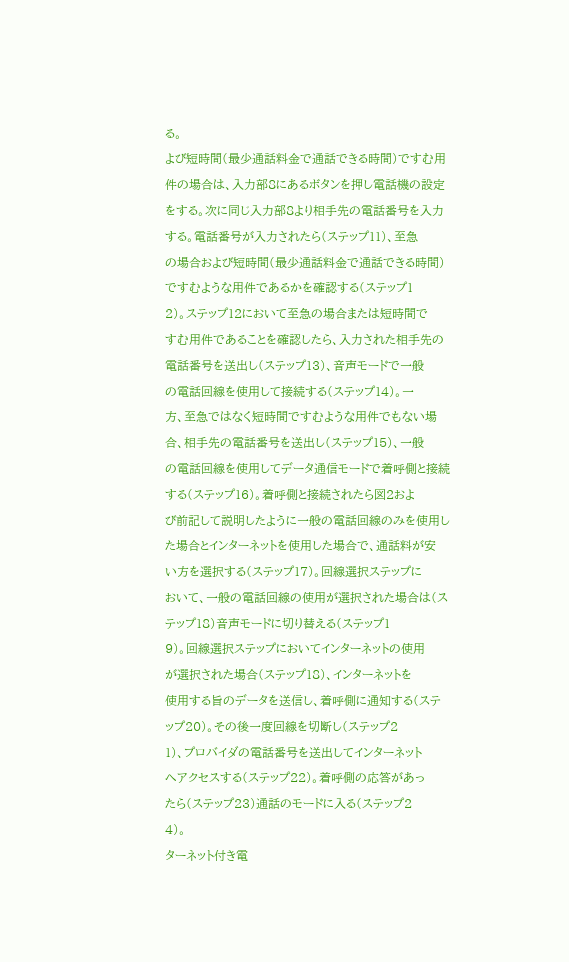る。
よび短時間(最少通話料金で通話できる時間)ですむ用
件の場合は、入力部8にあるボタンを押し電話機の設定
をする。次に同じ入力部8より相手先の電話番号を入力
する。電話番号が入力されたら(ステップ11)、至急
の場合および短時間(最少通話料金で通話できる時間)
ですむような用件であるかを確認する(ステップ1
2)。ステップ12において至急の場合または短時間で
すむ用件であることを確認したら、入力された相手先の
電話番号を送出し(ステップ13)、音声モードで一般
の電話回線を使用して接続する(ステップ14)。一
方、至急ではなく短時間ですむような用件でもない場
合、相手先の電話番号を送出し(ステップ15)、一般
の電話回線を使用してデータ通信モードで着呼側と接続
する(ステップ16)。着呼側と接続されたら図2およ
び前記して説明したように一般の電話回線のみを使用し
た場合とインターネットを使用した場合で、通話料が安
い方を選択する(ステップ17)。回線選択ステップに
おいて、一般の電話回線の使用が選択された場合は(ス
テップ18)音声モードに切り替える(ステップ1
9)。回線選択ステップにおいてインターネットの使用
が選択された場合(ステップ18)、インターネットを
使用する旨のデータを送信し、着呼側に通知する(ステ
ップ20)。その後一度回線を切断し(ステップ2
1)、プロバイダの電話番号を送出してインターネット
へアクセスする(ステップ22)。着呼側の応答があっ
たら(ステップ23)通話のモードに入る(ステップ2
4)。
ターネット付き電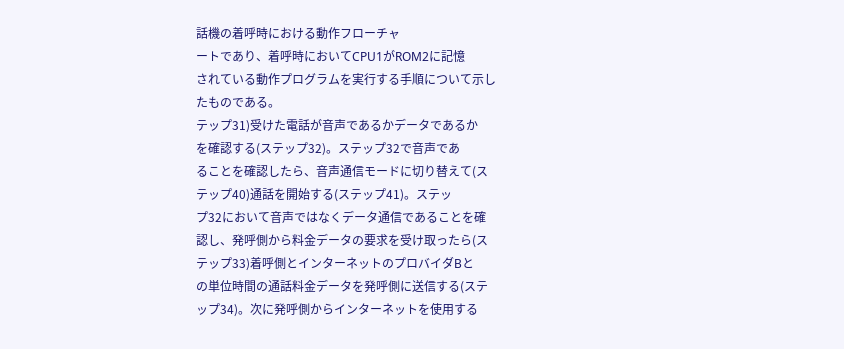話機の着呼時における動作フローチャ
ートであり、着呼時においてCPU1がROM2に記憶
されている動作プログラムを実行する手順について示し
たものである。
テップ31)受けた電話が音声であるかデータであるか
を確認する(ステップ32)。ステップ32で音声であ
ることを確認したら、音声通信モードに切り替えて(ス
テップ40)通話を開始する(ステップ41)。ステッ
プ32において音声ではなくデータ通信であることを確
認し、発呼側から料金データの要求を受け取ったら(ス
テップ33)着呼側とインターネットのプロバイダBと
の単位時間の通話料金データを発呼側に送信する(ステ
ップ34)。次に発呼側からインターネットを使用する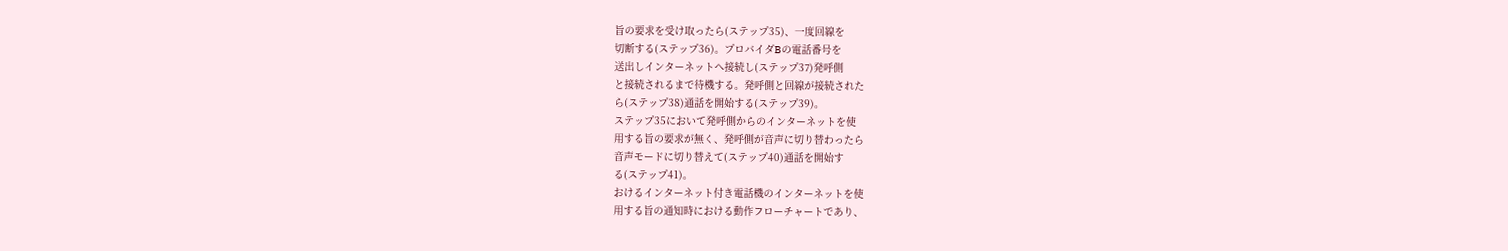旨の要求を受け取ったら(ステップ35)、一度回線を
切断する(ステップ36)。プロバイダBの電話番号を
送出しインターネットへ接続し(ステップ37)発呼側
と接続されるまで待機する。発呼側と回線が接続された
ら(ステップ38)通話を開始する(ステップ39)。
ステップ35において発呼側からのインターネットを使
用する旨の要求が無く、発呼側が音声に切り替わったら
音声モードに切り替えて(ステップ40)通話を開始す
る(ステップ41)。
おけるインターネット付き電話機のインターネットを使
用する旨の通知時における動作フローチャートであり、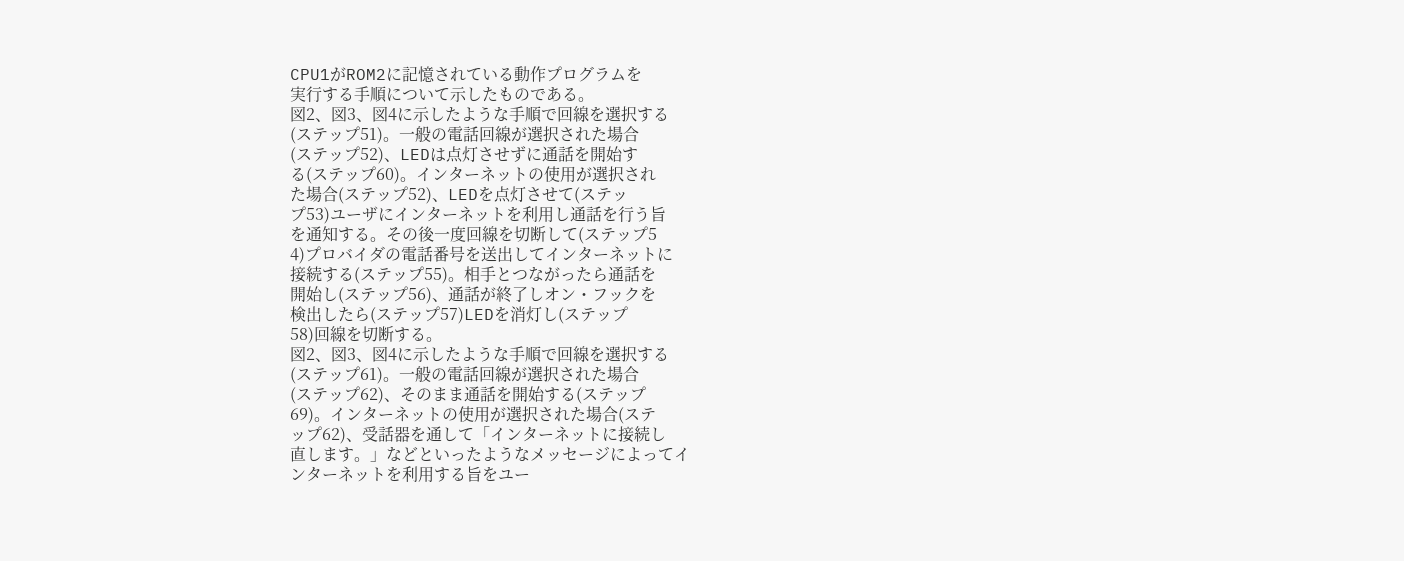CPU1がROM2に記憶されている動作プログラムを
実行する手順について示したものである。
図2、図3、図4に示したような手順で回線を選択する
(ステップ51)。一般の電話回線が選択された場合
(ステップ52)、LEDは点灯させずに通話を開始す
る(ステップ60)。インターネットの使用が選択され
た場合(ステップ52)、LEDを点灯させて(ステッ
プ53)ユーザにインターネットを利用し通話を行う旨
を通知する。その後一度回線を切断して(ステップ5
4)プロバイダの電話番号を送出してインターネットに
接続する(ステップ55)。相手とつながったら通話を
開始し(ステップ56)、通話が終了しオン・フックを
検出したら(ステップ57)LEDを消灯し(ステップ
58)回線を切断する。
図2、図3、図4に示したような手順で回線を選択する
(ステップ61)。一般の電話回線が選択された場合
(ステップ62)、そのまま通話を開始する(ステップ
69)。インターネットの使用が選択された場合(ステ
ップ62)、受話器を通して「インターネットに接続し
直します。」などといったようなメッセージによってイ
ンターネットを利用する旨をユー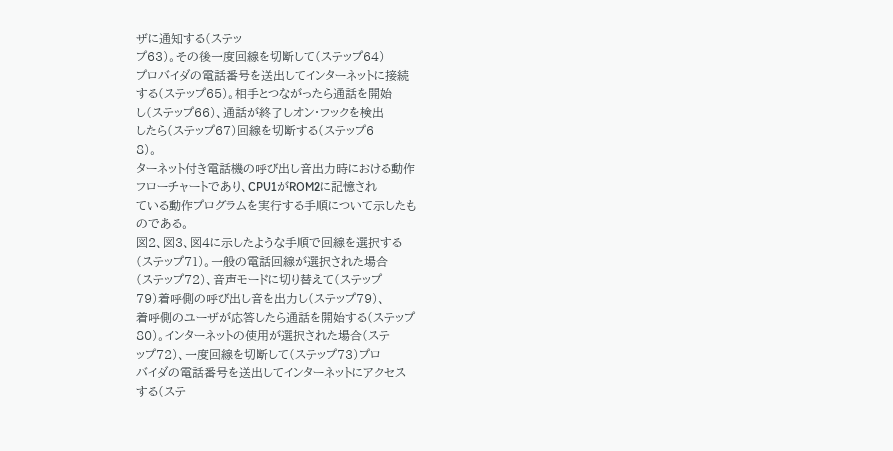ザに通知する(ステッ
プ63)。その後一度回線を切断して(ステップ64)
プロバイダの電話番号を送出してインターネットに接続
する(ステップ65)。相手とつながったら通話を開始
し(ステップ66)、通話が終了しオン・フックを検出
したら(ステップ67)回線を切断する(ステップ6
8)。
ターネット付き電話機の呼び出し音出力時における動作
フローチャートであり、CPU1がROM2に記憶され
ている動作プログラムを実行する手順について示したも
のである。
図2、図3、図4に示したような手順で回線を選択する
(ステップ71)。一般の電話回線が選択された場合
(ステップ72)、音声モードに切り替えて(ステップ
79)着呼側の呼び出し音を出力し(ステップ79)、
着呼側のユーザが応答したら通話を開始する(ステップ
80)。インターネットの使用が選択された場合(ステ
ップ72)、一度回線を切断して(ステップ73)プロ
バイダの電話番号を送出してインターネットにアクセス
する(ステ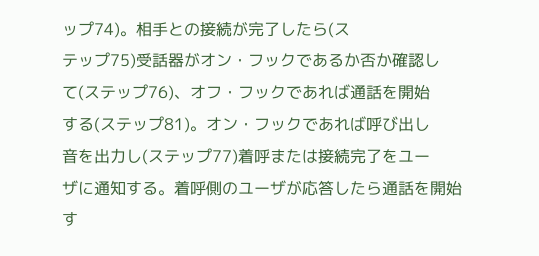ップ74)。相手との接続が完了したら(ス
テップ75)受話器がオン・フックであるか否か確認し
て(ステップ76)、オフ・フックであれば通話を開始
する(ステップ81)。オン・フックであれば呼び出し
音を出力し(ステップ77)着呼または接続完了をユー
ザに通知する。着呼側のユーザが応答したら通話を開始
す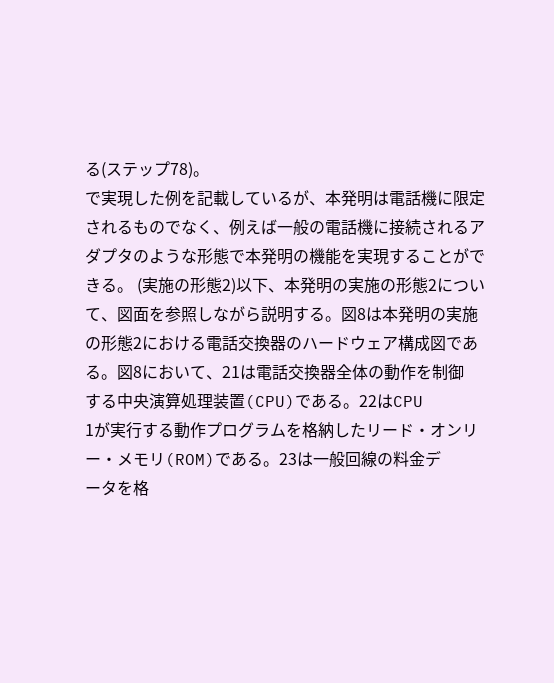る(ステップ78)。
で実現した例を記載しているが、本発明は電話機に限定
されるものでなく、例えば一般の電話機に接続されるア
ダプタのような形態で本発明の機能を実現することがで
きる。 (実施の形態2)以下、本発明の実施の形態2につい
て、図面を参照しながら説明する。図8は本発明の実施
の形態2における電話交換器のハードウェア構成図であ
る。図8において、21は電話交換器全体の動作を制御
する中央演算処理装置(CPU)である。22はCPU
1が実行する動作プログラムを格納したリード・オンリ
ー・メモリ(ROM)である。23は一般回線の料金デ
ータを格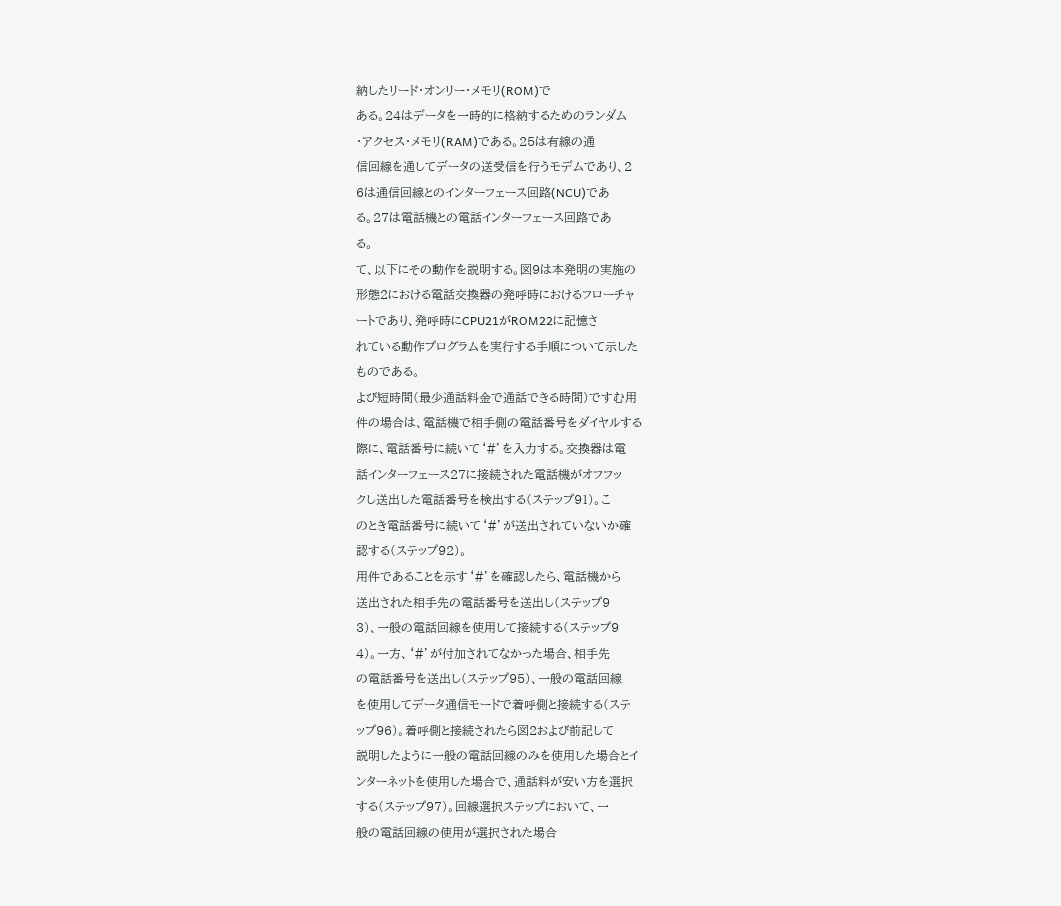納したリード・オンリー・メモリ(ROM)で
ある。24はデータを一時的に格納するためのランダム
・アクセス・メモリ(RAM)である。25は有線の通
信回線を通してデータの送受信を行うモデムであり、2
6は通信回線とのインターフェース回路(NCU)であ
る。27は電話機との電話インターフェース回路であ
る。
て、以下にその動作を説明する。図9は本発明の実施の
形態2における電話交換器の発呼時におけるフローチャ
ートであり、発呼時にCPU21がROM22に記憶さ
れている動作プログラムを実行する手順について示した
ものである。
よび短時間(最少通話料金で通話できる時間)ですむ用
件の場合は、電話機で相手側の電話番号をダイヤルする
際に、電話番号に続いて‘#’を入力する。交換器は電
話インターフェース27に接続された電話機がオフフッ
クし送出した電話番号を検出する(ステップ91)。こ
のとき電話番号に続いて‘#’が送出されていないか確
認する(ステップ92)。
用件であることを示す‘#’を確認したら、電話機から
送出された相手先の電話番号を送出し(ステップ9
3)、一般の電話回線を使用して接続する(ステップ9
4)。一方、‘#’が付加されてなかった場合、相手先
の電話番号を送出し(ステップ95)、一般の電話回線
を使用してデータ通信モードで着呼側と接続する(ステ
ップ96)。着呼側と接続されたら図2および前記して
説明したように一般の電話回線のみを使用した場合とイ
ンターネットを使用した場合で、通話料が安い方を選択
する(ステップ97)。回線選択ステップにおいて、一
般の電話回線の使用が選択された場合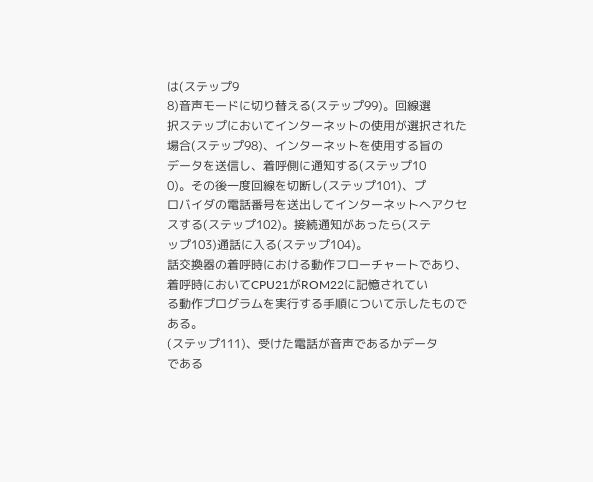は(ステップ9
8)音声モードに切り替える(ステップ99)。回線選
択ステップにおいてインターネットの使用が選択された
場合(ステップ98)、インターネットを使用する旨の
データを送信し、着呼側に通知する(ステップ10
0)。その後一度回線を切断し(ステップ101)、プ
ロバイダの電話番号を送出してインターネットへアクセ
スする(ステップ102)。接続通知があったら(ステ
ップ103)通話に入る(ステップ104)。
話交換器の着呼時における動作フローチャートであり、
着呼時においてCPU21がROM22に記憶されてい
る動作プログラムを実行する手順について示したもので
ある。
(ステップ111)、受けた電話が音声であるかデータ
である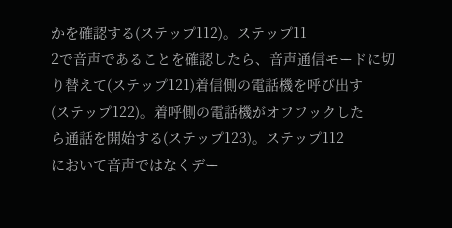かを確認する(ステップ112)。ステップ11
2で音声であることを確認したら、音声通信モードに切
り替えて(ステップ121)着信側の電話機を呼び出す
(ステップ122)。着呼側の電話機がオフフックした
ら通話を開始する(ステップ123)。ステップ112
において音声ではなくデー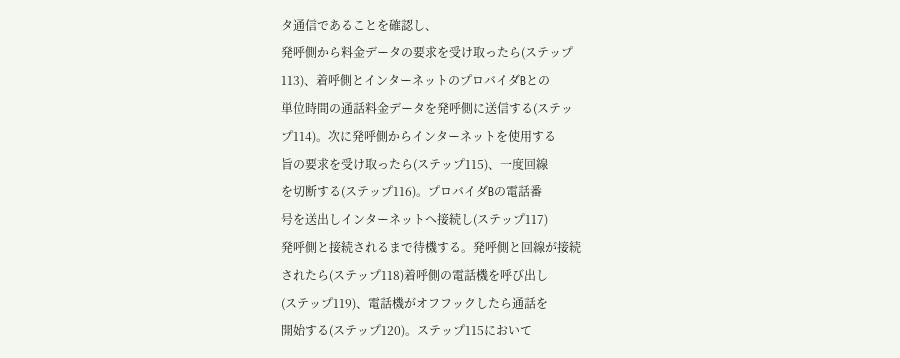タ通信であることを確認し、
発呼側から料金データの要求を受け取ったら(ステップ
113)、着呼側とインターネットのプロバイダBとの
単位時間の通話料金データを発呼側に送信する(ステッ
プ114)。次に発呼側からインターネットを使用する
旨の要求を受け取ったら(ステップ115)、一度回線
を切断する(ステップ116)。プロバイダBの電話番
号を送出しインターネットへ接続し(ステップ117)
発呼側と接続されるまで待機する。発呼側と回線が接続
されたら(ステップ118)着呼側の電話機を呼び出し
(ステップ119)、電話機がオフフックしたら通話を
開始する(ステップ120)。ステップ115において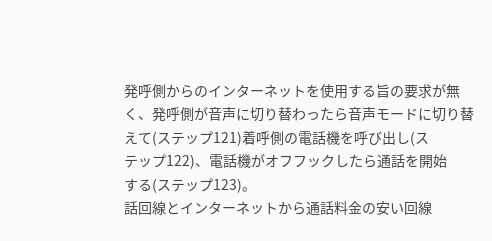発呼側からのインターネットを使用する旨の要求が無
く、発呼側が音声に切り替わったら音声モードに切り替
えて(ステップ121)着呼側の電話機を呼び出し(ス
テップ122)、電話機がオフフックしたら通話を開始
する(ステップ123)。
話回線とインターネットから通話料金の安い回線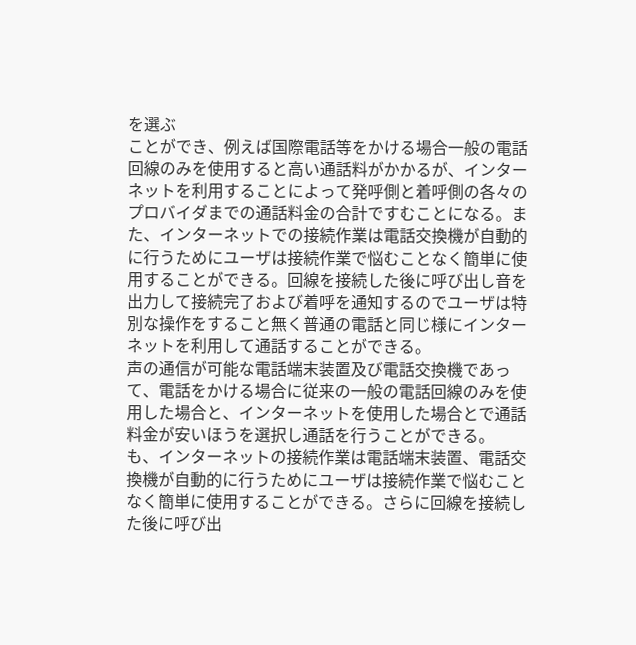を選ぶ
ことができ、例えば国際電話等をかける場合一般の電話
回線のみを使用すると高い通話料がかかるが、インター
ネットを利用することによって発呼側と着呼側の各々の
プロバイダまでの通話料金の合計ですむことになる。ま
た、インターネットでの接続作業は電話交換機が自動的
に行うためにユーザは接続作業で悩むことなく簡単に使
用することができる。回線を接続した後に呼び出し音を
出力して接続完了および着呼を通知するのでユーザは特
別な操作をすること無く普通の電話と同じ様にインター
ネットを利用して通話することができる。
声の通信が可能な電話端末装置及び電話交換機であっ
て、電話をかける場合に従来の一般の電話回線のみを使
用した場合と、インターネットを使用した場合とで通話
料金が安いほうを選択し通話を行うことができる。
も、インターネットの接続作業は電話端末装置、電話交
換機が自動的に行うためにユーザは接続作業で悩むこと
なく簡単に使用することができる。さらに回線を接続し
た後に呼び出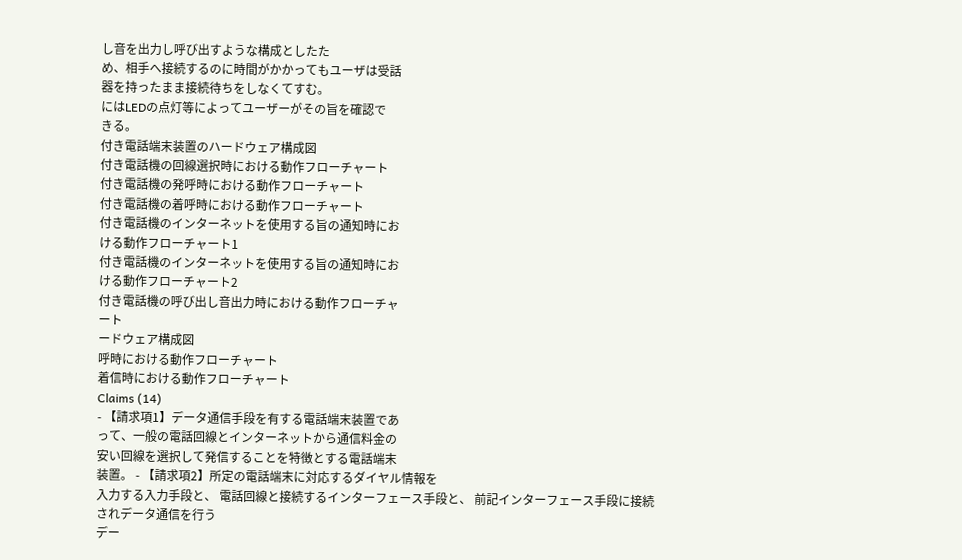し音を出力し呼び出すような構成としたた
め、相手へ接続するのに時間がかかってもユーザは受話
器を持ったまま接続待ちをしなくてすむ。
にはLEDの点灯等によってユーザーがその旨を確認で
きる。
付き電話端末装置のハードウェア構成図
付き電話機の回線選択時における動作フローチャート
付き電話機の発呼時における動作フローチャート
付き電話機の着呼時における動作フローチャート
付き電話機のインターネットを使用する旨の通知時にお
ける動作フローチャート1
付き電話機のインターネットを使用する旨の通知時にお
ける動作フローチャート2
付き電話機の呼び出し音出力時における動作フローチャ
ート
ードウェア構成図
呼時における動作フローチャート
着信時における動作フローチャート
Claims (14)
- 【請求項1】データ通信手段を有する電話端末装置であ
って、一般の電話回線とインターネットから通信料金の
安い回線を選択して発信することを特徴とする電話端末
装置。 - 【請求項2】所定の電話端末に対応するダイヤル情報を
入力する入力手段と、 電話回線と接続するインターフェース手段と、 前記インターフェース手段に接続されデータ通信を行う
デー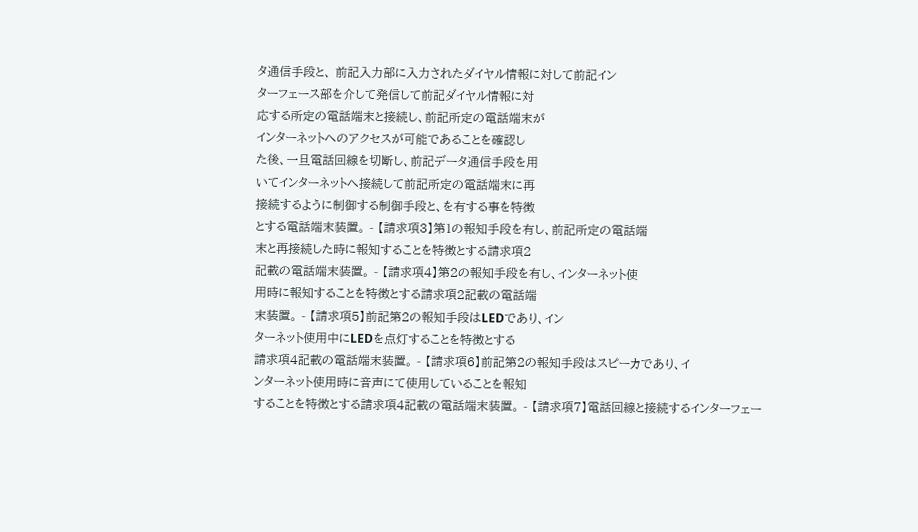タ通信手段と、 前記入力部に入力されたダイヤル情報に対して前記イン
ターフェース部を介して発信して前記ダイヤル情報に対
応する所定の電話端末と接続し、前記所定の電話端末が
インターネットへのアクセスが可能であることを確認し
た後、一旦電話回線を切断し、前記データ通信手段を用
いてインターネットへ接続して前記所定の電話端末に再
接続するように制御する制御手段と、を有する事を特徴
とする電話端末装置。 - 【請求項3】第1の報知手段を有し、前記所定の電話端
末と再接続した時に報知することを特徴とする請求項2
記載の電話端末装置。 - 【請求項4】第2の報知手段を有し、インターネット使
用時に報知することを特徴とする請求項2記載の電話端
末装置。 - 【請求項5】前記第2の報知手段はLEDであり、イン
ターネット使用中にLEDを点灯することを特徴とする
請求項4記載の電話端末装置。 - 【請求項6】前記第2の報知手段はスピーカであり、イ
ンターネット使用時に音声にて使用していることを報知
することを特徴とする請求項4記載の電話端末装置。 - 【請求項7】電話回線と接続するインターフェー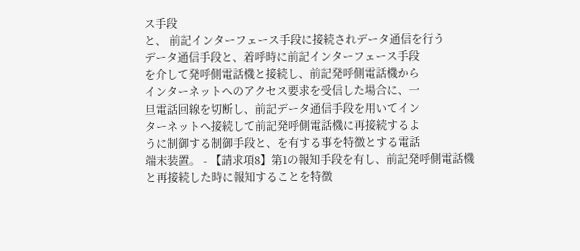ス手段
と、 前記インターフェース手段に接続されデータ通信を行う
データ通信手段と、着呼時に前記インターフェース手段
を介して発呼側電話機と接続し、前記発呼側電話機から
インターネットへのアクセス要求を受信した場合に、一
旦電話回線を切断し、前記データ通信手段を用いてイン
ターネットへ接続して前記発呼側電話機に再接続するよ
うに制御する制御手段と、を有する事を特徴とする電話
端末装置。 - 【請求項8】第1の報知手段を有し、前記発呼側電話機
と再接続した時に報知することを特徴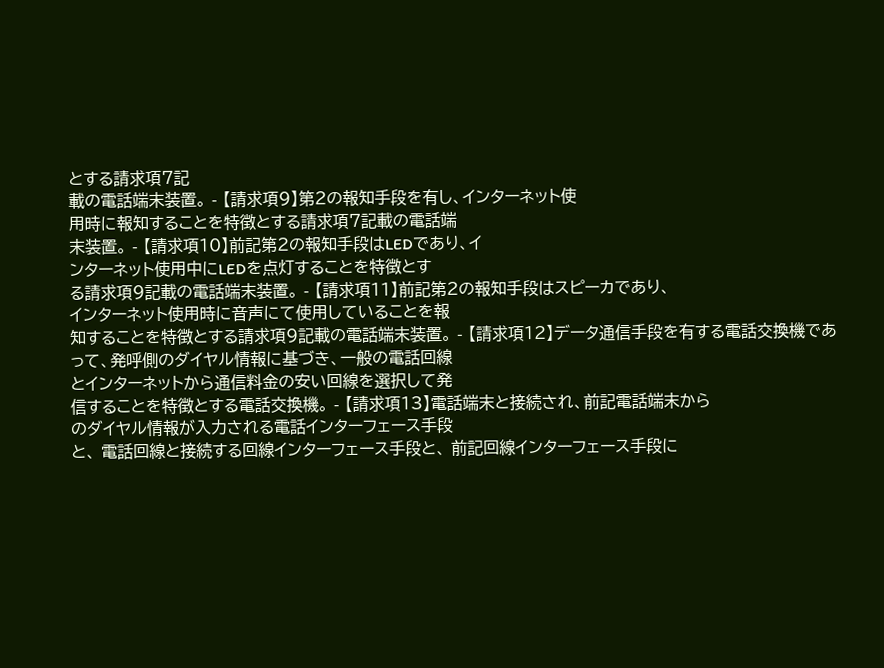とする請求項7記
載の電話端末装置。 - 【請求項9】第2の報知手段を有し、インターネット使
用時に報知することを特徴とする請求項7記載の電話端
末装置。 - 【請求項10】前記第2の報知手段はLEDであり、イ
ンターネット使用中にLEDを点灯することを特徴とす
る請求項9記載の電話端末装置。 - 【請求項11】前記第2の報知手段はスピーカであり、
インターネット使用時に音声にて使用していることを報
知することを特徴とする請求項9記載の電話端末装置。 - 【請求項12】データ通信手段を有する電話交換機であ
って、発呼側のダイヤル情報に基づき、一般の電話回線
とインターネットから通信料金の安い回線を選択して発
信することを特徴とする電話交換機。 - 【請求項13】電話端末と接続され、前記電話端末から
のダイヤル情報が入力される電話インターフェース手段
と、 電話回線と接続する回線インターフェース手段と、 前記回線インターフェース手段に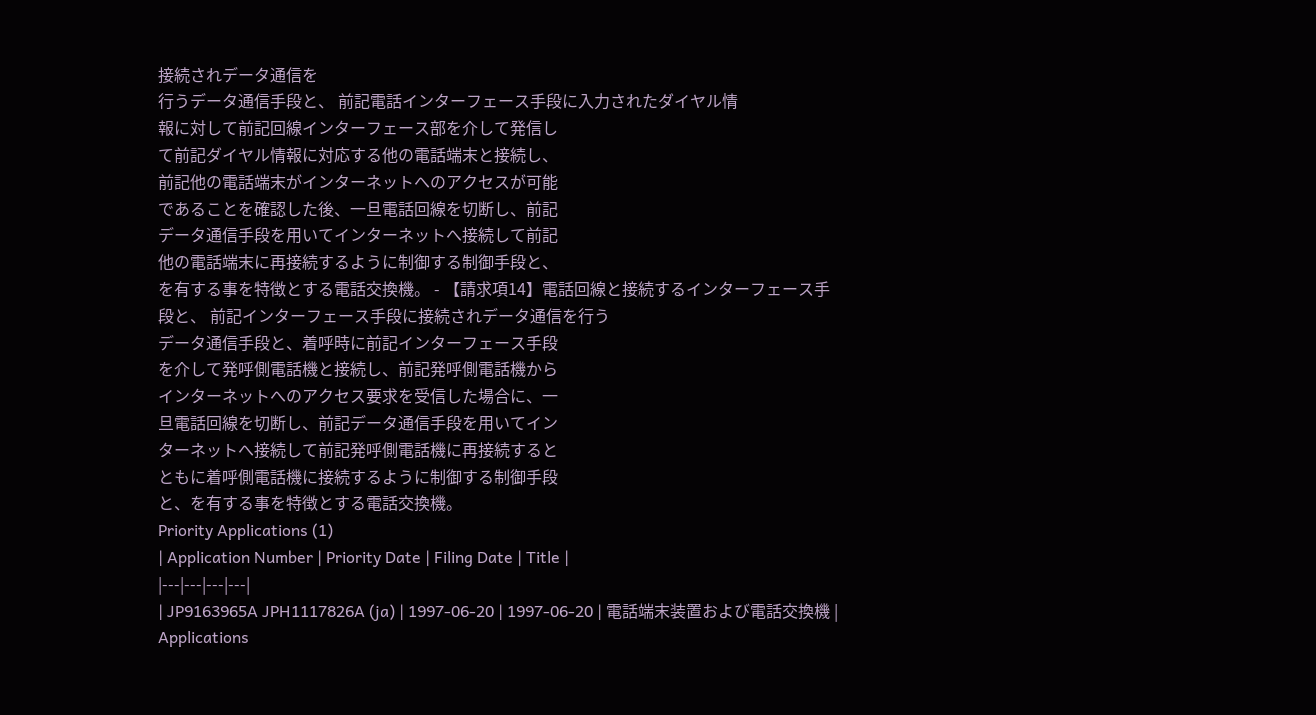接続されデータ通信を
行うデータ通信手段と、 前記電話インターフェース手段に入力されたダイヤル情
報に対して前記回線インターフェース部を介して発信し
て前記ダイヤル情報に対応する他の電話端末と接続し、
前記他の電話端末がインターネットへのアクセスが可能
であることを確認した後、一旦電話回線を切断し、前記
データ通信手段を用いてインターネットへ接続して前記
他の電話端末に再接続するように制御する制御手段と、
を有する事を特徴とする電話交換機。 - 【請求項14】電話回線と接続するインターフェース手
段と、 前記インターフェース手段に接続されデータ通信を行う
データ通信手段と、着呼時に前記インターフェース手段
を介して発呼側電話機と接続し、前記発呼側電話機から
インターネットへのアクセス要求を受信した場合に、一
旦電話回線を切断し、前記データ通信手段を用いてイン
ターネットへ接続して前記発呼側電話機に再接続すると
ともに着呼側電話機に接続するように制御する制御手段
と、を有する事を特徴とする電話交換機。
Priority Applications (1)
| Application Number | Priority Date | Filing Date | Title |
|---|---|---|---|
| JP9163965A JPH1117826A (ja) | 1997-06-20 | 1997-06-20 | 電話端末装置および電話交換機 |
Applications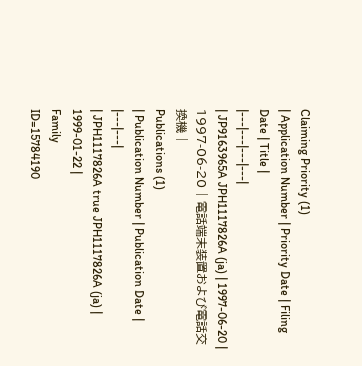Claiming Priority (1)
| Application Number | Priority Date | Filing Date | Title |
|---|---|---|---|
| JP9163965A JPH1117826A (ja) | 1997-06-20 | 1997-06-20 | 電話端末装置および電話交換機 |
Publications (1)
| Publication Number | Publication Date |
|---|---|
| JPH1117826A true JPH1117826A (ja) | 1999-01-22 |
Family
ID=15784190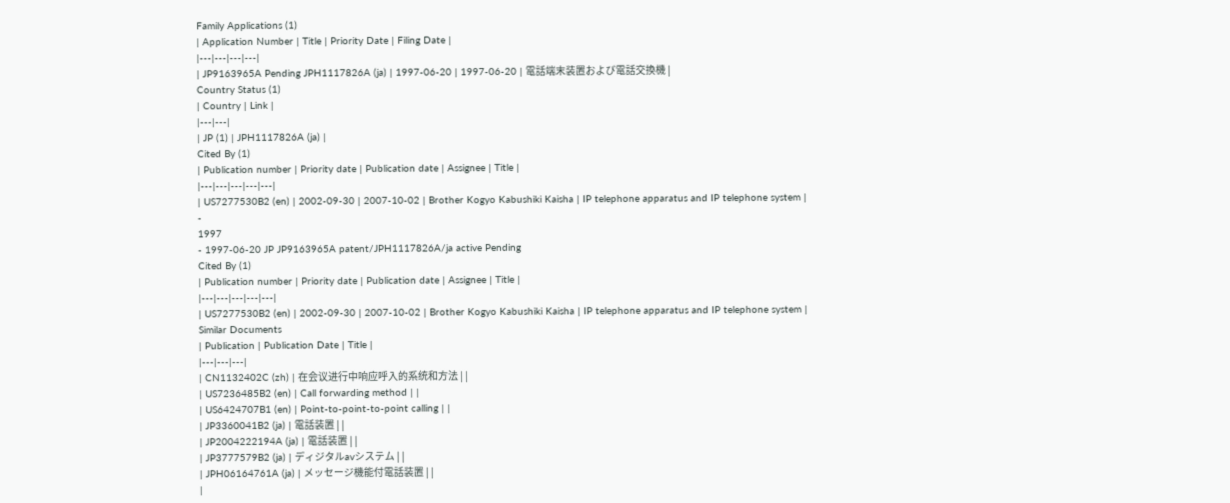Family Applications (1)
| Application Number | Title | Priority Date | Filing Date |
|---|---|---|---|
| JP9163965A Pending JPH1117826A (ja) | 1997-06-20 | 1997-06-20 | 電話端末装置および電話交換機 |
Country Status (1)
| Country | Link |
|---|---|
| JP (1) | JPH1117826A (ja) |
Cited By (1)
| Publication number | Priority date | Publication date | Assignee | Title |
|---|---|---|---|---|
| US7277530B2 (en) | 2002-09-30 | 2007-10-02 | Brother Kogyo Kabushiki Kaisha | IP telephone apparatus and IP telephone system |
-
1997
- 1997-06-20 JP JP9163965A patent/JPH1117826A/ja active Pending
Cited By (1)
| Publication number | Priority date | Publication date | Assignee | Title |
|---|---|---|---|---|
| US7277530B2 (en) | 2002-09-30 | 2007-10-02 | Brother Kogyo Kabushiki Kaisha | IP telephone apparatus and IP telephone system |
Similar Documents
| Publication | Publication Date | Title |
|---|---|---|
| CN1132402C (zh) | 在会议进行中响应呼入的系统和方法 | |
| US7236485B2 (en) | Call forwarding method | |
| US6424707B1 (en) | Point-to-point-to-point calling | |
| JP3360041B2 (ja) | 電話装置 | |
| JP2004222194A (ja) | 電話装置 | |
| JP3777579B2 (ja) | ディジタルavシステム | |
| JPH06164761A (ja) | メッセージ機能付電話装置 | |
|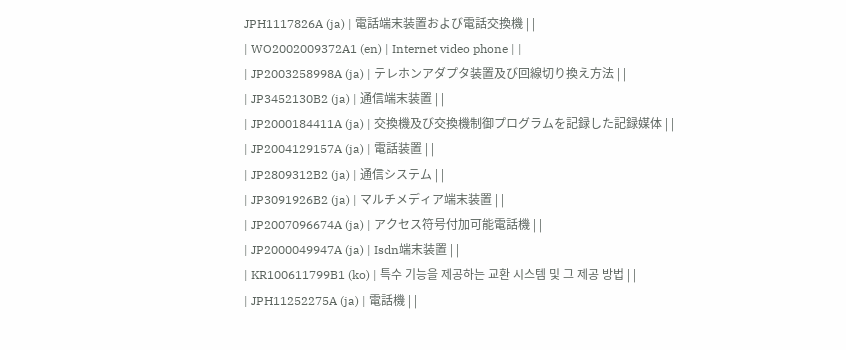JPH1117826A (ja) | 電話端末装置および電話交換機 | |
| WO2002009372A1 (en) | Internet video phone | |
| JP2003258998A (ja) | テレホンアダプタ装置及び回線切り換え方法 | |
| JP3452130B2 (ja) | 通信端末装置 | |
| JP2000184411A (ja) | 交換機及び交換機制御プログラムを記録した記録媒体 | |
| JP2004129157A (ja) | 電話装置 | |
| JP2809312B2 (ja) | 通信システム | |
| JP3091926B2 (ja) | マルチメディア端末装置 | |
| JP2007096674A (ja) | アクセス符号付加可能電話機 | |
| JP2000049947A (ja) | Isdn端末装置 | |
| KR100611799B1 (ko) | 특수 기능을 제공하는 교환 시스템 및 그 제공 방법 | |
| JPH11252275A (ja) | 電話機 | |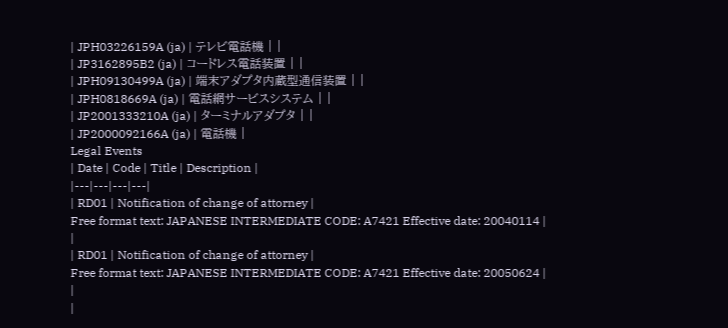| JPH03226159A (ja) | テレビ電話機 | |
| JP3162895B2 (ja) | コードレス電話装置 | |
| JPH09130499A (ja) | 端末アダプタ内蔵型通信装置 | |
| JPH0818669A (ja) | 電話網サービスシステム | |
| JP2001333210A (ja) | ターミナルアダプタ | |
| JP2000092166A (ja) | 電話機 |
Legal Events
| Date | Code | Title | Description |
|---|---|---|---|
| RD01 | Notification of change of attorney |
Free format text: JAPANESE INTERMEDIATE CODE: A7421 Effective date: 20040114 |
|
| RD01 | Notification of change of attorney |
Free format text: JAPANESE INTERMEDIATE CODE: A7421 Effective date: 20050624 |
|
|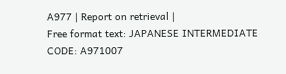A977 | Report on retrieval |
Free format text: JAPANESE INTERMEDIATE CODE: A971007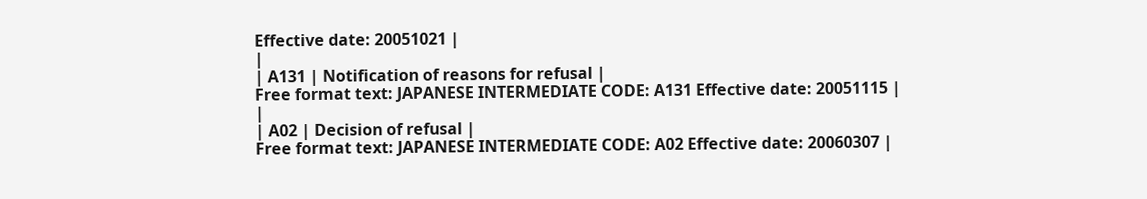Effective date: 20051021 |
|
| A131 | Notification of reasons for refusal |
Free format text: JAPANESE INTERMEDIATE CODE: A131 Effective date: 20051115 |
|
| A02 | Decision of refusal |
Free format text: JAPANESE INTERMEDIATE CODE: A02 Effective date: 20060307 |